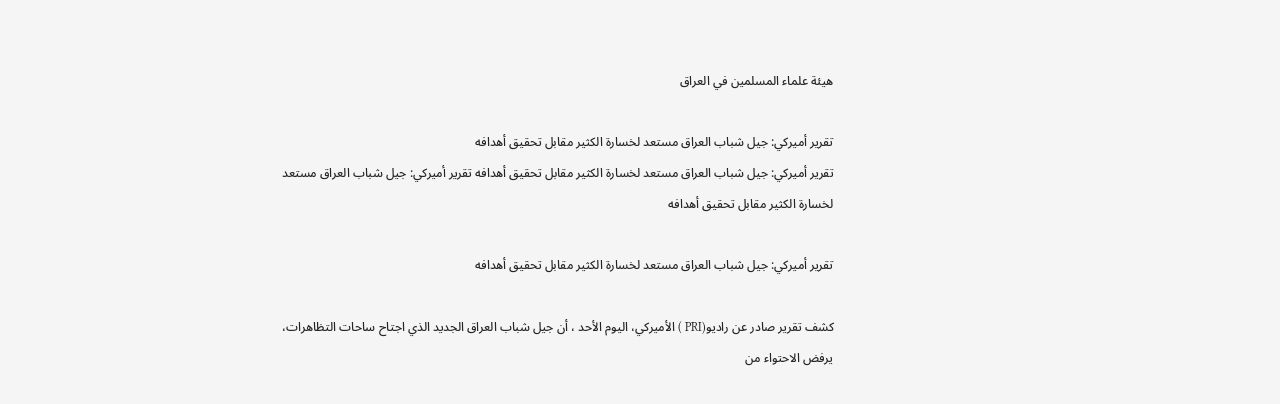هيئة علماء المسلمين في العراق

تقرير أميركي: جيل شباب العراق مستعد لخسارة الكثير مقابل تحقيق أهدافه
تقرير أميركي: جيل شباب العراق مستعد لخسارة الكثير مقابل تحقيق أهدافه تقرير أميركي: جيل شباب العراق مستعد لخسارة الكثير مقابل تحقيق أهدافه

تقرير أميركي: جيل شباب العراق مستعد لخسارة الكثير مقابل تحقيق أهدافه

كشف تقرير صادر عن راديو(PRI ) الأميركي، اليوم الأحد ، أن جيل شباب العراق الجديد الذي اجتاح ساحات التظاهرات، يرفض الاحتواء من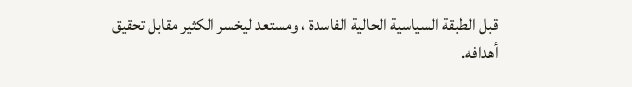قبل الطبقة السياسية الحالية الفاسدة ، ومستعد ليخسر الكثير مقابل تحقيق أهدافه.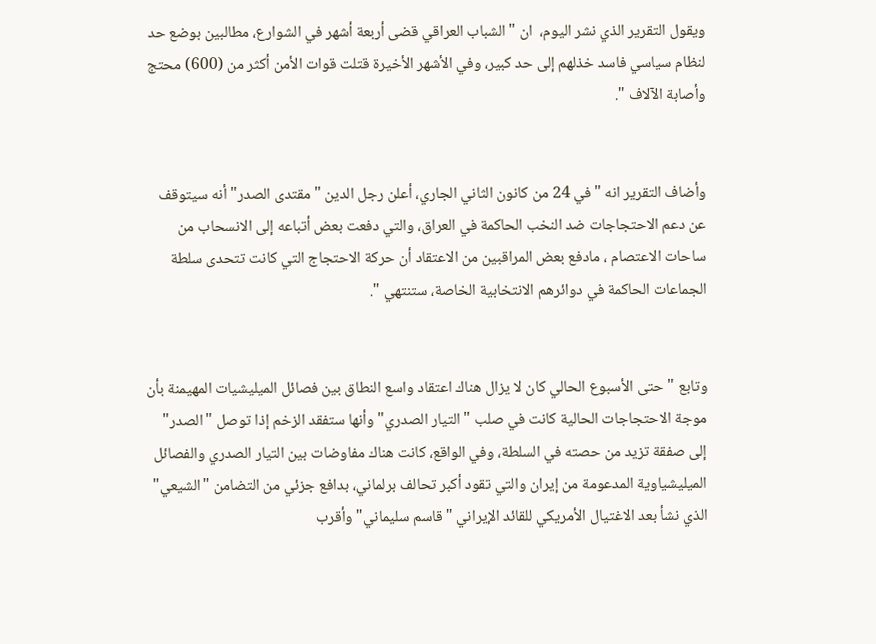ويقول التقرير الذي نشر اليوم،  ان "الشباب العراقي قضى أربعة أشهر في الشوارع، مطالبين بوضع حد لنظام سياسي فاسد خذلهم إلى حد كبير، وفي الأشهر الأخيرة قتلت قوات الأمن أكثر من (600) محتج وأصابة الآلاف ".


وأضاف التقرير انه "في 24 من كانون الثاني الجاري، أعلن رجل الدين "مقتدى الصدر" أنه سيتوقف عن دعم الاحتجاجات ضد النخب الحاكمة في العراق، والتي دفعت بعض أتباعه إلى الانسحاب من ساحات الاعتصام ، مادفع بعض المراقبين من الاعتقاد أن حركة الاحتجاج التي كانت تتحدى سلطة الجماعات الحاكمة في دوائرهم الانتخابية الخاصة، ستنتهي ".


وتابع "حتى الأسبوع الحالي كان لا يزال هناك اعتقاد واسع النطاق بين فصائل الميليشيات المهيمنة بأن موجة الاحتجاجات الحالية كانت في صلب "التيار الصدري" وأنها ستفقد الزخم إذا توصل "الصدر" إلى صفقة تزيد من حصته في السلطة، وفي الواقع، كانت هناك مفاوضات بين التيار الصدري والفصائل الميليشياوية المدعومة من إيران والتي تقود أكبر تحالف برلماني، بدافع جزئي من التضامن "الشيعي" الذي نشأ بعد الاغتيال الأمريكي للقائد الإيراني "قاسم سليماني" وأقرب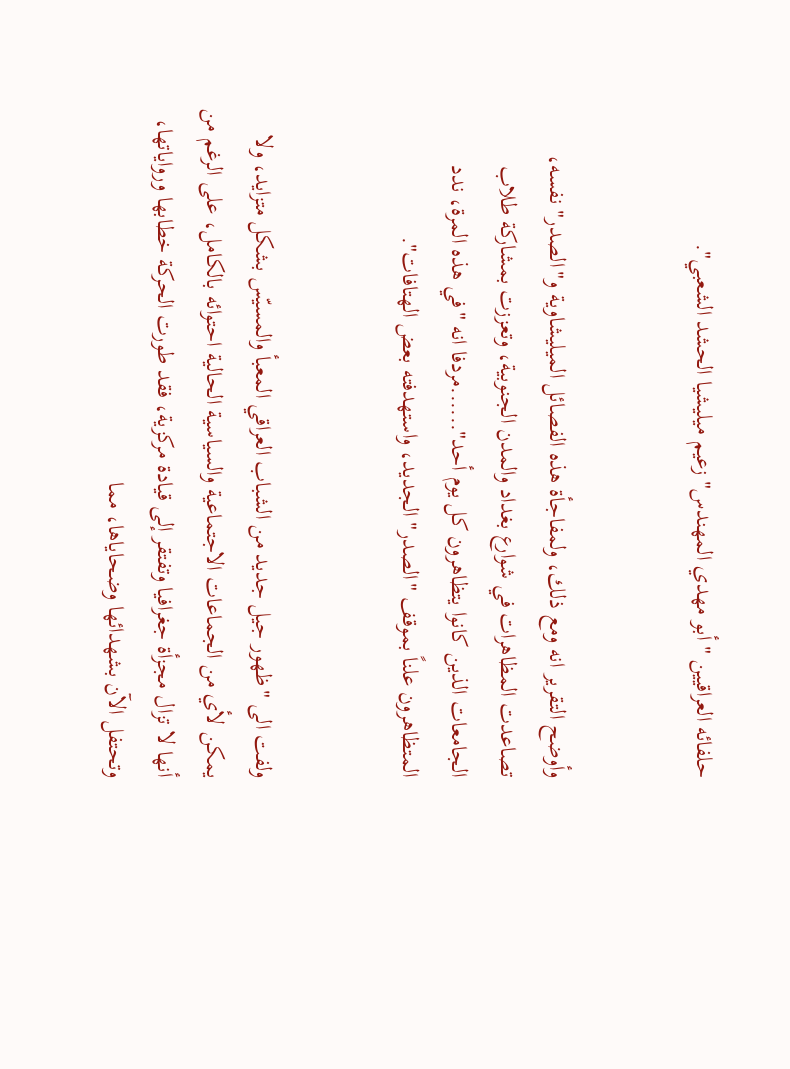حلفائه العراقيين "أبو مهدي المهندس" زعيم ميليشيا الحشد الشعبي".


وأوضح التقرير انه ومع ذلك، ولمفاجأة هذه الفصائل الميليشاوية و"الصدر" نفسه، تصاعدت المظاهرات في شوارع بغداد والمدن الجنوبية، وتعززت بمشاركة طلاب الجامعات الذين كانوا يتظاهرون كل يوم أحد"......مردفا انه "في هذه المرة، ندد المتظاهرون علناً بموقف "الصدر" الجديد، واستهدفته بعض الهتافات".


ولفت الى "ظهور جيل جديد من الشباب العراقي المعبأ والمسيّس بشكل متزايد، ولا يمكن لأي من الجماعات الاجتماعية والسياسية الحالية احتوائه بالكامل، على الرغم من أنها لا تزال مجزأة جغرافيا وتفتقر إلى قيادة مركزية، فقد طورت الحركة خطابها ورواياتها، وتحتفل الآن بشهدائها وضحاياها، مما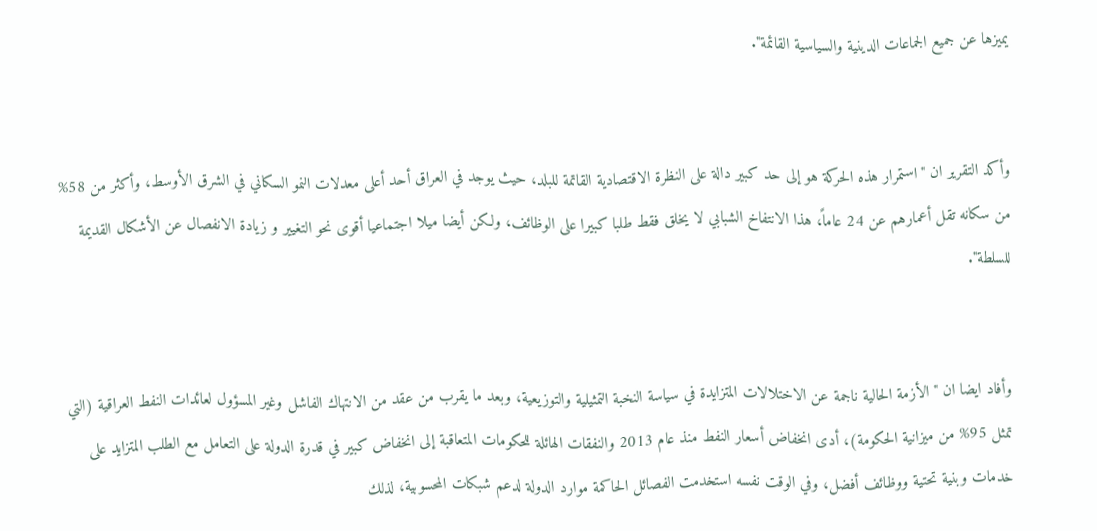يميزها عن جميع الجماعات الدينية والسياسية القائمة".


وأكد التقرير ان "استمرار هذه الحركة هو إلى حد كبير دالة على النظرة الاقتصادية القاتمة للبلد، حيث يوجد في العراق أحد أعلى معدلات النمو السكاني في الشرق الأوسط، وأكثر من 58% من سكانه تقل أعمارهم عن 24 عاماً، هذا الانتفاخ الشبابي لا يخلق فقط طلبا كبيرا على الوظائف، ولكن أيضا ميلا اجتماعيا أقوى نحو التغيير و زيادة الانفصال عن الأشكال القديمة للسلطة".


وأفاد ايضا ان "الأزمة الحالية ناجمة عن الاختلالات المتزايدة في سياسة النخبة التمثيلية والتوزيعية، وبعد ما يقرب من عقد من الانتهاك الفاشل وغير المسؤول لعائدات النفط العراقية (التي تمثل 95% من ميزانية الحكومة)، أدى انخفاض أسعار النفط منذ عام 2013 والنفقات الهائلة للحكومات المتعاقبة إلى انخفاض كبير في قدرة الدولة على التعامل مع الطلب المتزايد على خدمات وبنية تحتية ووظائف أفضل، وفي الوقت نفسه استخدمت الفصائل الحاكمة موارد الدولة لدعم شبكات المحسوبية، لذلك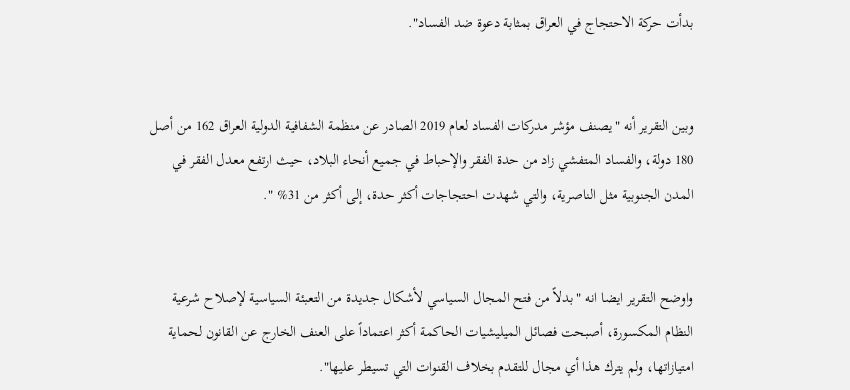بدأت حركة الاحتجاج في العراق بمثابة دعوة ضد الفساد".


وبين التقرير أنه "يصنف مؤشر مدركات الفساد لعام 2019 الصادر عن منظمة الشفافية الدولية العراق 162 من أصل 180 دولة، والفساد المتفشي زاد من حدة الفقر والإحباط في جميع أنحاء البلاد، حيث ارتفع معدل الفقر في المدن الجنوبية مثل الناصرية، والتي شهدت احتجاجات أكثر حدة، إلى أكثر من 31% ".


واوضح التقرير ايضا انه "بدلاً من فتح المجال السياسي لأشكال جديدة من التعبئة السياسية لإصلاح شرعية النظام المكسورة، أصبحت فصائل الميليشيات الحاكمة أكثر اعتماداً على العنف الخارج عن القانون لحماية امتيازاتها، ولم يترك هذا أي مجال للتقدم بخلاف القنوات التي تسيطر عليها".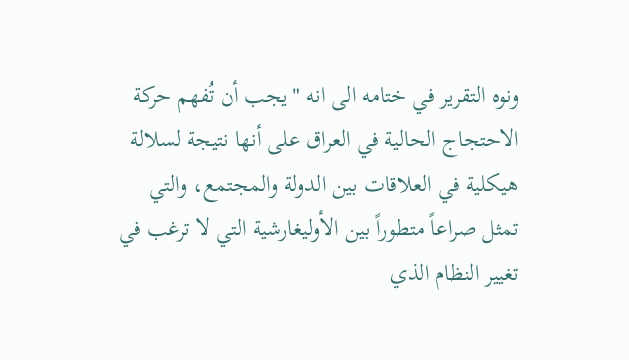ونوه التقرير في ختامه الى انه "يجب أن تُفهم حركة الاحتجاج الحالية في العراق على أنها نتيجة لسلالة هيكلية في العلاقات بين الدولة والمجتمع، والتي تمثل صراعاً متطوراً بين الأوليغارشية التي لا ترغب في تغيير النظام الذي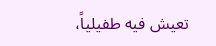تعيش فيه طفيلياً،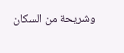وشريحة من السكان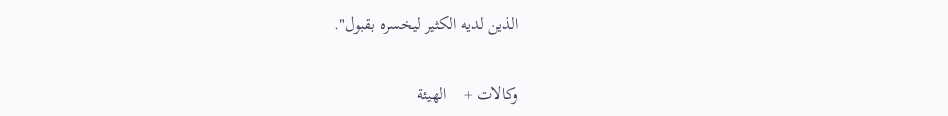الذين لديه الكثير ليخسره بقبول".


وكالات +    الهيئة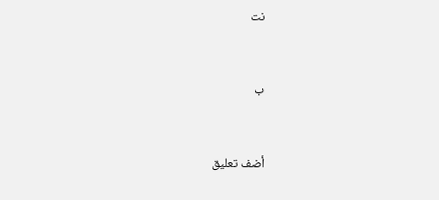نت


ب


أضف تعليق